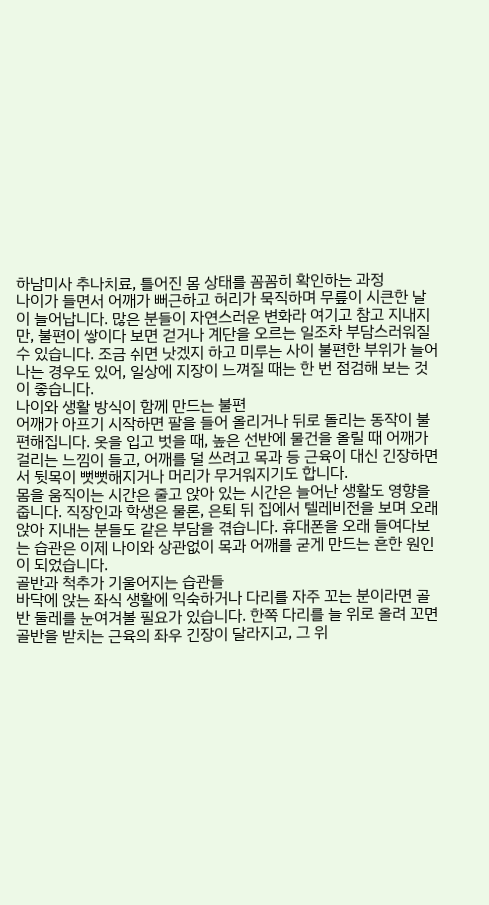하남미사 추나치료, 틀어진 몸 상태를 꼼꼼히 확인하는 과정
나이가 들면서 어깨가 뻐근하고 허리가 묵직하며 무릎이 시큰한 날이 늘어납니다. 많은 분들이 자연스러운 변화라 여기고 참고 지내지만, 불편이 쌓이다 보면 걷거나 계단을 오르는 일조차 부담스러워질 수 있습니다. 조금 쉬면 낫겠지 하고 미루는 사이 불편한 부위가 늘어나는 경우도 있어, 일상에 지장이 느껴질 때는 한 번 점검해 보는 것이 좋습니다.
나이와 생활 방식이 함께 만드는 불편
어깨가 아프기 시작하면 팔을 들어 올리거나 뒤로 돌리는 동작이 불편해집니다. 옷을 입고 벗을 때, 높은 선반에 물건을 올릴 때 어깨가 걸리는 느낌이 들고, 어깨를 덜 쓰려고 목과 등 근육이 대신 긴장하면서 뒷목이 뻣뻣해지거나 머리가 무거워지기도 합니다.
몸을 움직이는 시간은 줄고 앉아 있는 시간은 늘어난 생활도 영향을 줍니다. 직장인과 학생은 물론, 은퇴 뒤 집에서 텔레비전을 보며 오래 앉아 지내는 분들도 같은 부담을 겪습니다. 휴대폰을 오래 들여다보는 습관은 이제 나이와 상관없이 목과 어깨를 굳게 만드는 흔한 원인이 되었습니다.
골반과 척추가 기울어지는 습관들
바닥에 앉는 좌식 생활에 익숙하거나 다리를 자주 꼬는 분이라면 골반 둘레를 눈여겨볼 필요가 있습니다. 한쪽 다리를 늘 위로 올려 꼬면 골반을 받치는 근육의 좌우 긴장이 달라지고, 그 위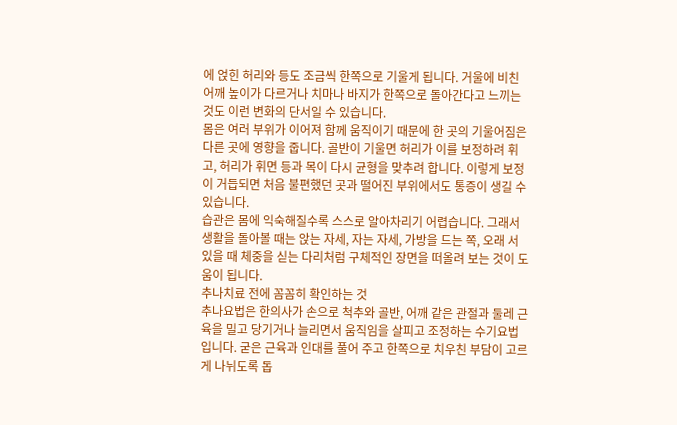에 얹힌 허리와 등도 조금씩 한쪽으로 기울게 됩니다. 거울에 비친 어깨 높이가 다르거나 치마나 바지가 한쪽으로 돌아간다고 느끼는 것도 이런 변화의 단서일 수 있습니다.
몸은 여러 부위가 이어져 함께 움직이기 때문에 한 곳의 기울어짐은 다른 곳에 영향을 줍니다. 골반이 기울면 허리가 이를 보정하려 휘고, 허리가 휘면 등과 목이 다시 균형을 맞추려 합니다. 이렇게 보정이 거듭되면 처음 불편했던 곳과 떨어진 부위에서도 통증이 생길 수 있습니다.
습관은 몸에 익숙해질수록 스스로 알아차리기 어렵습니다. 그래서 생활을 돌아볼 때는 앉는 자세, 자는 자세, 가방을 드는 쪽, 오래 서 있을 때 체중을 싣는 다리처럼 구체적인 장면을 떠올려 보는 것이 도움이 됩니다.
추나치료 전에 꼼꼼히 확인하는 것
추나요법은 한의사가 손으로 척추와 골반, 어깨 같은 관절과 둘레 근육을 밀고 당기거나 늘리면서 움직임을 살피고 조정하는 수기요법입니다. 굳은 근육과 인대를 풀어 주고 한쪽으로 치우친 부담이 고르게 나뉘도록 돕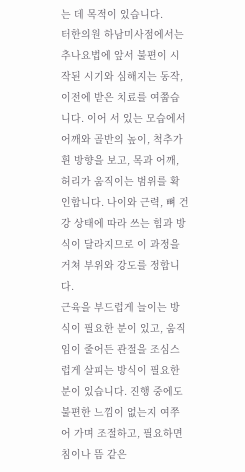는 데 목적이 있습니다.
터한의원 하남미사점에서는 추나요법에 앞서 불편이 시작된 시기와 심해지는 동작, 이전에 받은 치료를 여쭙습니다. 이어 서 있는 모습에서 어깨와 골반의 높이, 척추가 휜 방향을 보고, 목과 어깨, 허리가 움직이는 범위를 확인합니다. 나이와 근력, 뼈 건강 상태에 따라 쓰는 힘과 방식이 달라지므로 이 과정을 거쳐 부위와 강도를 정합니다.
근육을 부드럽게 늘이는 방식이 필요한 분이 있고, 움직임이 줄어든 관절을 조심스럽게 살피는 방식이 필요한 분이 있습니다. 진행 중에도 불편한 느낌이 없는지 여쭈어 가며 조절하고, 필요하면 침이나 뜸 같은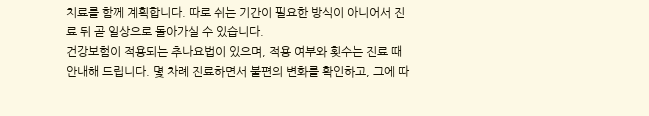치료를 함께 계획합니다. 따로 쉬는 기간이 필요한 방식이 아니어서 진료 뒤 곧 일상으로 돌아가실 수 있습니다.
건강보험이 적용되는 추나요법이 있으며, 적용 여부와 횟수는 진료 때 안내해 드립니다. 몇 차례 진료하면서 불편의 변화를 확인하고, 그에 따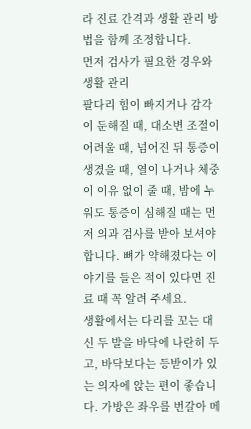라 진료 간격과 생활 관리 방법을 함께 조정합니다.
먼저 검사가 필요한 경우와 생활 관리
팔다리 힘이 빠지거나 감각이 둔해질 때, 대소변 조절이 어려울 때, 넘어진 뒤 통증이 생겼을 때, 열이 나거나 체중이 이유 없이 줄 때, 밤에 누워도 통증이 심해질 때는 먼저 의과 검사를 받아 보셔야 합니다. 뼈가 약해졌다는 이야기를 들은 적이 있다면 진료 때 꼭 알려 주세요.
생활에서는 다리를 꼬는 대신 두 발을 바닥에 나란히 두고, 바닥보다는 등받이가 있는 의자에 앉는 편이 좋습니다. 가방은 좌우를 번갈아 메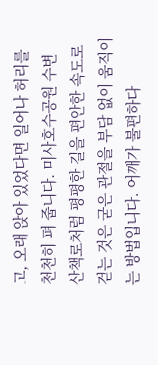고, 오래 앉아 있었다면 일어나 허리를 천천히 펴 줍니다. 미사호수공원 수변 산책로처럼 평평한 길을 편안한 속도로 걷는 것은 굳은 관절을 부담 없이 움직이는 방법입니다. 어깨가 불편하다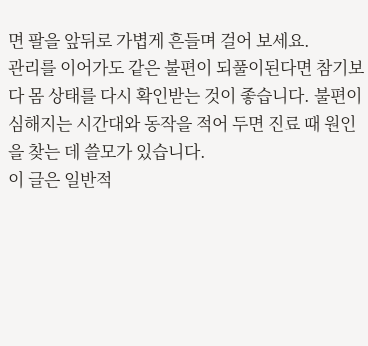면 팔을 앞뒤로 가볍게 흔들며 걸어 보세요.
관리를 이어가도 같은 불편이 되풀이된다면 참기보다 몸 상태를 다시 확인받는 것이 좋습니다. 불편이 심해지는 시간대와 동작을 적어 두면 진료 때 원인을 찾는 데 쓸모가 있습니다.
이 글은 일반적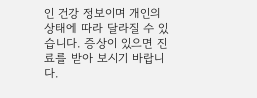인 건강 정보이며 개인의 상태에 따라 달라질 수 있습니다. 증상이 있으면 진료를 받아 보시기 바랍니다.